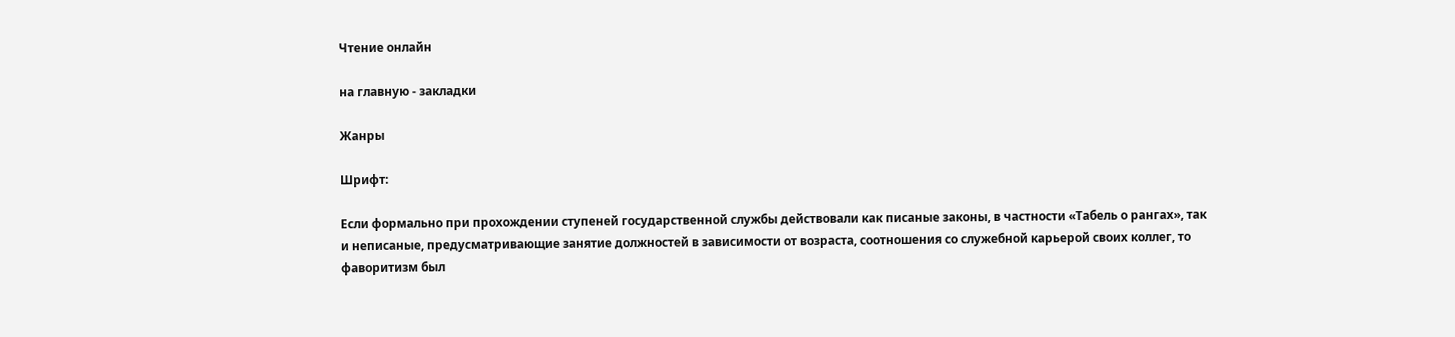Чтение онлайн

на главную - закладки

Жанры

Шрифт:

Если формально при прохождении ступеней государственной службы действовали как писаные законы, в частности «Табель о рангах», так и неписаные, предусматривающие занятие должностей в зависимости от возраста, соотношения со служебной карьерой своих коллег, то фаворитизм был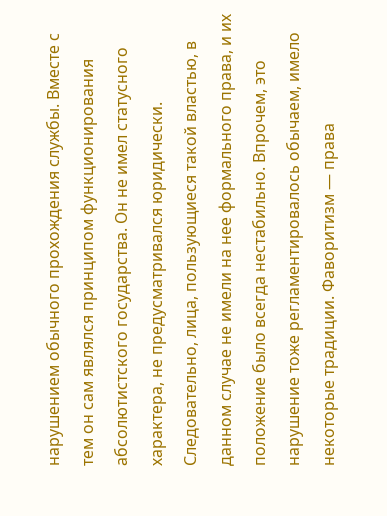нарушением обычного прохождения службы. Вместе с тем он сам являлся принципом функционирования абсолютистского государства. Он не имел статусного характера, не предусматривался юридически. Следовательно, лица, пользующиеся такой властью, в данном случае не имели на нее формального права, и их положение было всегда нестабильно. Впрочем, это нарушение тоже регламентировалось обычаем, имело некоторые традиции. Фаворитизм — права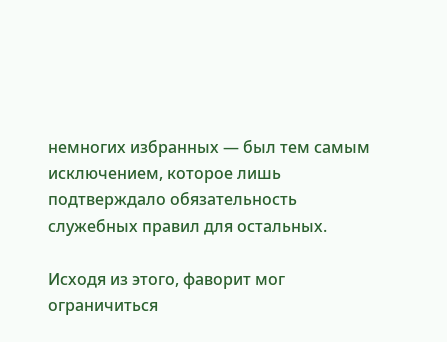немногих избранных — был тем самым исключением, которое лишь подтверждало обязательность служебных правил для остальных.

Исходя из этого, фаворит мог ограничиться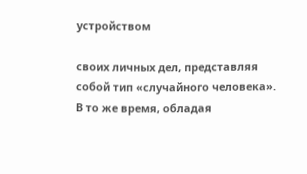устройством

своих личных дел, представляя собой тип «случайного человека». В то же время, обладая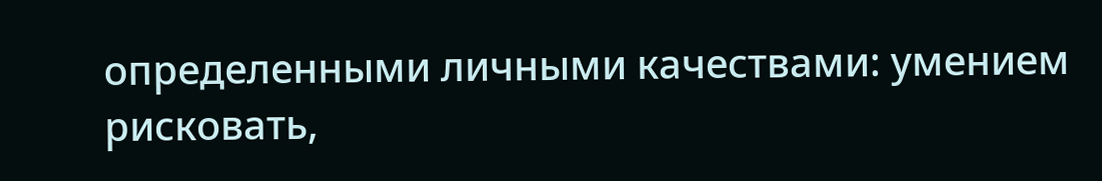определенными личными качествами: умением рисковать,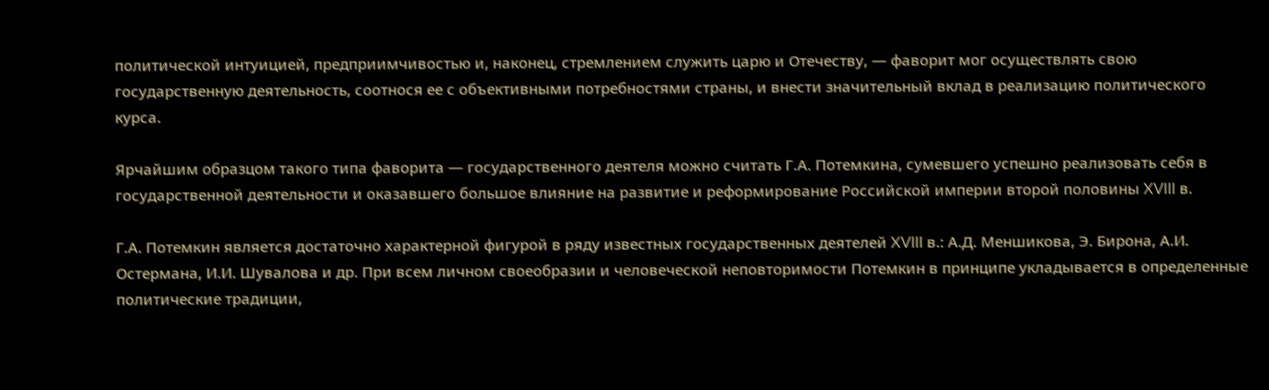политической интуицией, предприимчивостью и, наконец, стремлением служить царю и Отечеству, — фаворит мог осуществлять свою государственную деятельность, соотнося ее с объективными потребностями страны, и внести значительный вклад в реализацию политического курса.

Ярчайшим образцом такого типа фаворита — государственного деятеля можно считать Г.А. Потемкина, сумевшего успешно реализовать себя в государственной деятельности и оказавшего большое влияние на развитие и реформирование Российской империи второй половины XVIII в.

Г.А. Потемкин является достаточно характерной фигурой в ряду известных государственных деятелей XVIII в.: А.Д. Меншикова, Э. Бирона, А.И. Остермана, И.И. Шувалова и др. При всем личном своеобразии и человеческой неповторимости Потемкин в принципе укладывается в определенные политические традиции,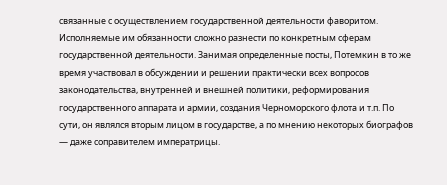связанные с осуществлением государственной деятельности фаворитом. Исполняемые им обязанности сложно разнести по конкретным сферам государственной деятельности. Занимая определенные посты, Потемкин в то же время участвовал в обсуждении и решении практически всех вопросов законодательства, внутренней и внешней политики, реформирования государственного аппарата и армии, создания Черноморского флота и т.п. По сути, он являлся вторым лицом в государстве, а по мнению некоторых биографов — даже соправителем императрицы.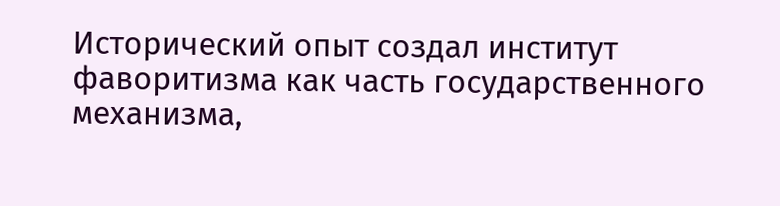Исторический опыт создал институт фаворитизма как часть государственного механизма,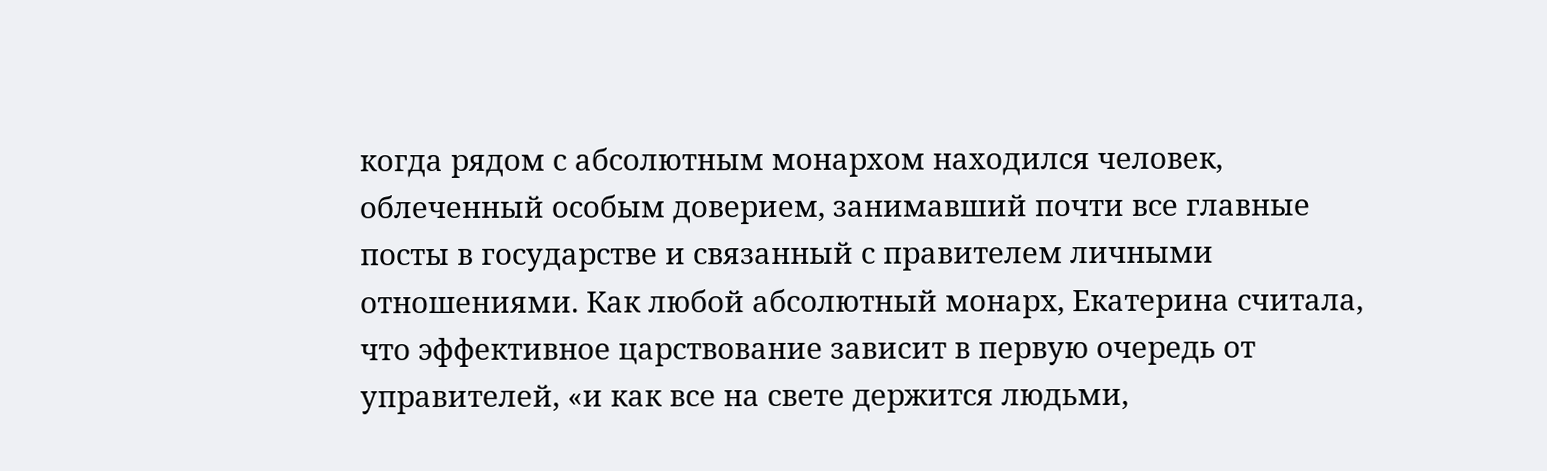когда рядом с абсолютным монархом находился человек, облеченный особым доверием, занимавший почти все главные посты в государстве и связанный с правителем личными отношениями. Как любой абсолютный монарх, Екатерина считала, что эффективное царствование зависит в первую очередь от управителей, «и как все на свете держится людьми,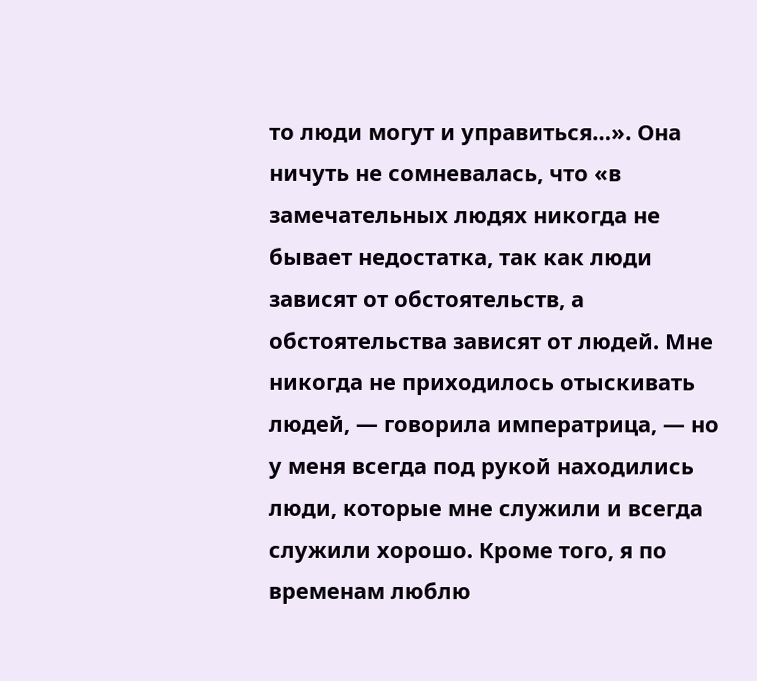то люди могут и управиться…». Она ничуть не сомневалась, что «в замечательных людях никогда не бывает недостатка, так как люди зависят от обстоятельств, а обстоятельства зависят от людей. Мне никогда не приходилось отыскивать людей, — говорила императрица, — но у меня всегда под рукой находились люди, которые мне служили и всегда служили хорошо. Кроме того, я по временам люблю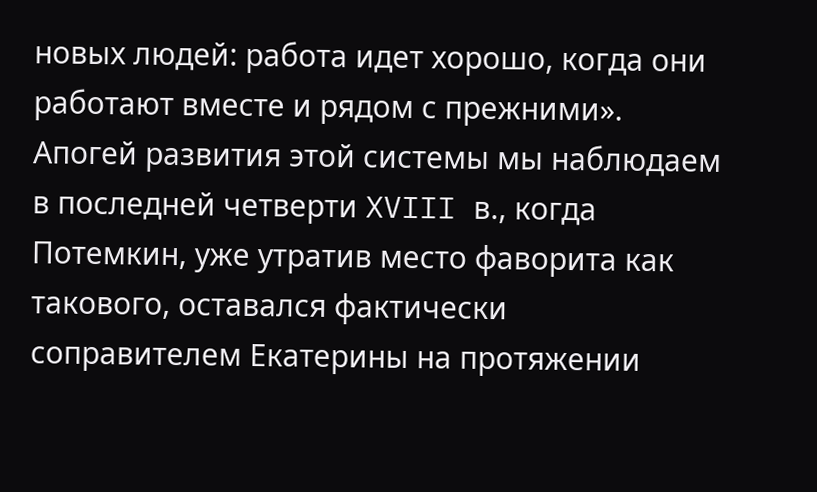новых людей: работа идет хорошо, когда они работают вместе и рядом с прежними». Апогей развития этой системы мы наблюдаем в последней четверти XVIII в., когда Потемкин, уже утратив место фаворита как такового, оставался фактически соправителем Екатерины на протяжении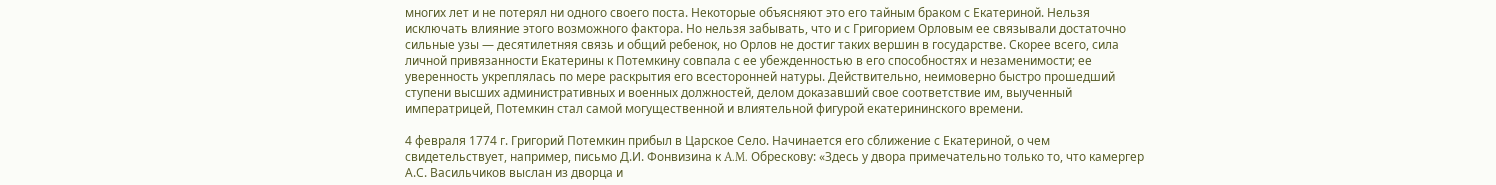многих лет и не потерял ни одного своего поста. Некоторые объясняют это его тайным браком с Екатериной. Нельзя исключать влияние этого возможного фактора. Но нельзя забывать, что и с Григорием Орловым ее связывали достаточно сильные узы — десятилетняя связь и общий ребенок, но Орлов не достиг таких вершин в государстве. Скорее всего, сила личной привязанности Екатерины к Потемкину совпала с ее убежденностью в его способностях и незаменимости; ее уверенность укреплялась по мере раскрытия его всесторонней натуры. Действительно, неимоверно быстро прошедший ступени высших административных и военных должностей, делом доказавший свое соответствие им, выученный императрицей, Потемкин стал самой могущественной и влиятельной фигурой екатерининского времени.

4 февраля 1774 г. Григорий Потемкин прибыл в Царское Село. Начинается его сближение с Екатериной, о чем свидетельствует, например, письмо Д.И. Фонвизина к A.M. Обрескову: «Здесь у двора примечательно только то, что камергер А.С. Васильчиков выслан из дворца и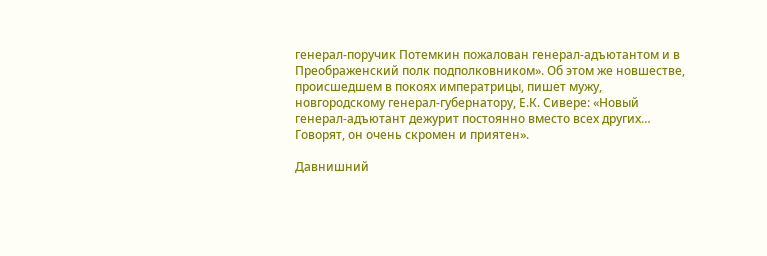генерал-поручик Потемкин пожалован генерал-адъютантом и в Преображенский полк подполковником». Об этом же новшестве, происшедшем в покоях императрицы, пишет мужу, новгородскому генерал-губернатору, Е.К. Сивере: «Новый генерал-адъютант дежурит постоянно вместо всех других… Говорят, он очень скромен и приятен».

Давнишний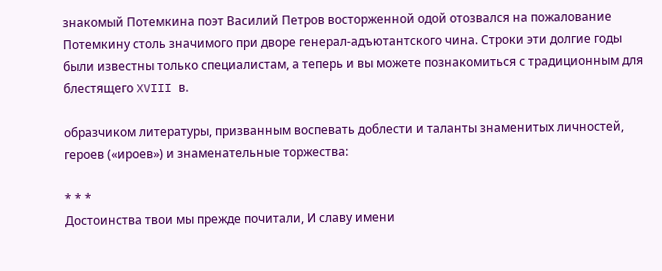знакомый Потемкина поэт Василий Петров восторженной одой отозвался на пожалование Потемкину столь значимого при дворе генерал-адъютантского чина. Строки эти долгие годы были известны только специалистам, а теперь и вы можете познакомиться с традиционным для блестящего XVIII в.

образчиком литературы, призванным воспевать доблести и таланты знаменитых личностей, героев («ироев») и знаменательные торжества:

* * *
Достоинства твои мы прежде почитали, И славу имени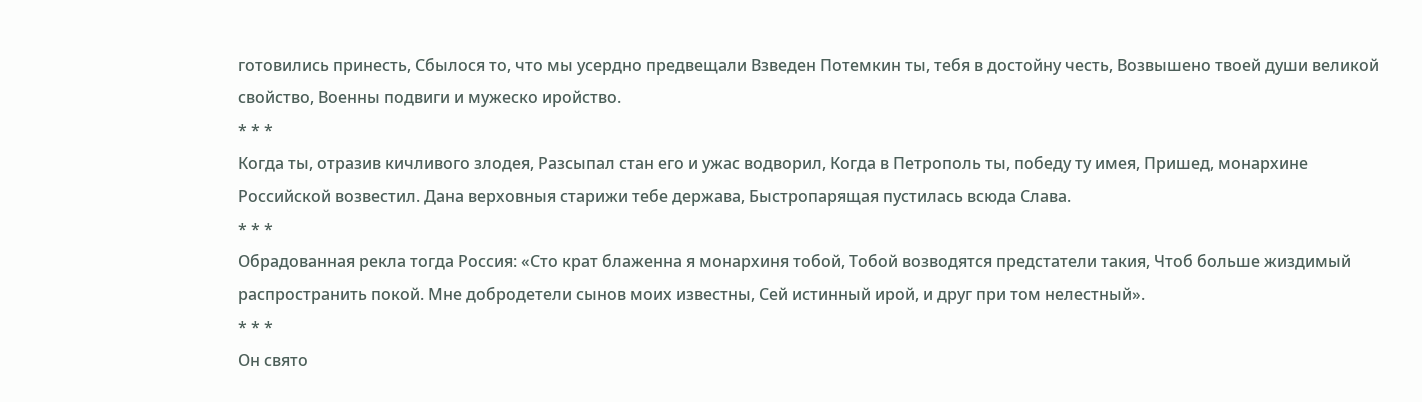готовились принесть, Сбылося то, что мы усердно предвещали Взведен Потемкин ты, тебя в достойну честь, Возвышено твоей души великой свойство, Военны подвиги и мужеско иройство.
* * *
Когда ты, отразив кичливого злодея, Разсыпал стан его и ужас водворил, Когда в Петрополь ты, победу ту имея, Пришед, монархине Российской возвестил. Дана верховныя старижи тебе держава, Быстропарящая пустилась всюда Слава.
* * *
Обрадованная рекла тогда Россия: «Сто крат блаженна я монархиня тобой, Тобой возводятся предстатели такия, Чтоб больше жиздимый распространить покой. Мне добродетели сынов моих известны, Сей истинный ирой, и друг при том нелестный».
* * *
Он свято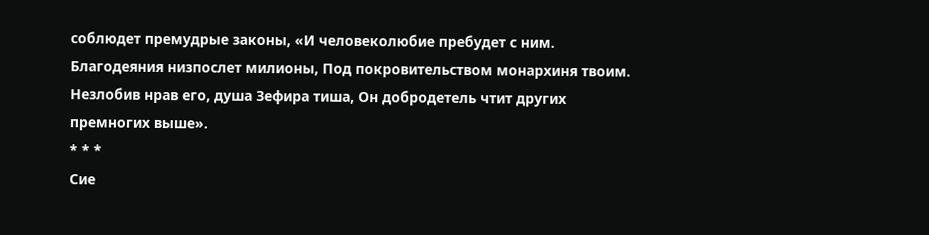соблюдет премудрые законы, «И человеколюбие пребудет с ним. Благодеяния низпослет милионы, Под покровительством монархиня твоим. Незлобив нрав его, душа Зефира тиша, Он добродетель чтит других премногих выше».
* * *
Сие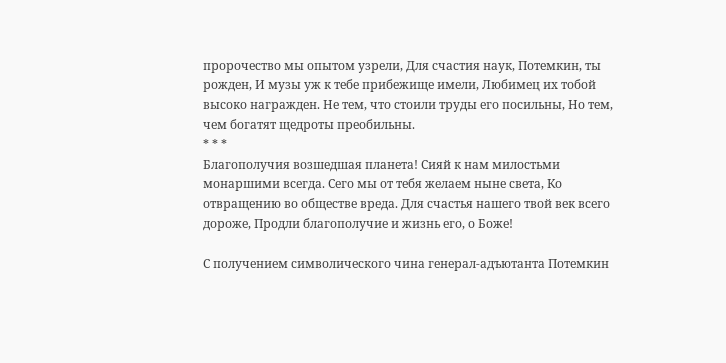пророчество мы опытом узрели, Для счастия наук, Потемкин, ты рожден, И музы уж к тебе прибежище имели, Любимец их тобой высоко награжден. Не тем, что стоили труды его посильны, Но тем, чем богатят щедроты преобильны.
* * *
Благополучия возшедшая планета! Сияй к нам милостьми монаршими всегда. Сего мы от тебя желаем ныне света, Ко отвращению во обществе вреда. Для счастья нашего твой век всего дороже, Продли благополучие и жизнь его, о Боже!

С получением символического чина генерал-адъютанта Потемкин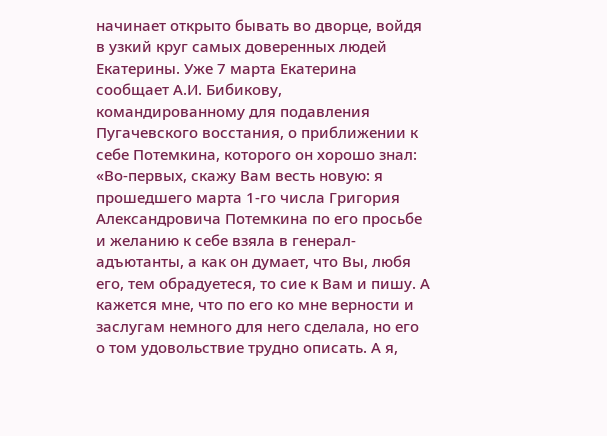начинает открыто бывать во дворце, войдя в узкий круг самых доверенных людей Екатерины. Уже 7 марта Екатерина сообщает А.И. Бибикову, командированному для подавления Пугачевского восстания, о приближении к себе Потемкина, которого он хорошо знал: «Во-первых, скажу Вам весть новую: я прошедшего марта 1-го числа Григория Александровича Потемкина по его просьбе и желанию к себе взяла в генерал-адъютанты, а как он думает, что Вы, любя его, тем обрадуетеся, то сие к Вам и пишу. А кажется мне, что по его ко мне верности и заслугам немного для него сделала, но его о том удовольствие трудно описать. А я,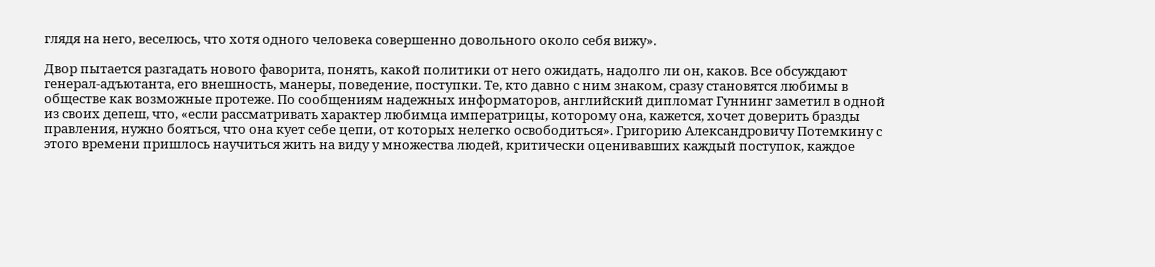глядя на него, веселюсь, что хотя одного человека совершенно довольного около себя вижу».

Двор пытается разгадать нового фаворита, понять, какой политики от него ожидать, надолго ли он, каков. Все обсуждают генерал-адъютанта, его внешность, манеры, поведение, поступки. Те, кто давно с ним знаком, сразу становятся любимы в обществе как возможные протеже. По сообщениям надежных информаторов, английский дипломат Гуннинг заметил в одной из своих депеш, что, «если рассматривать характер любимца императрицы, которому она, кажется, хочет доверить бразды правления, нужно бояться, что она кует себе цепи, от которых нелегко освободиться». Григорию Александровичу Потемкину с этого времени пришлось научиться жить на виду у множества людей, критически оценивавших каждый поступок, каждое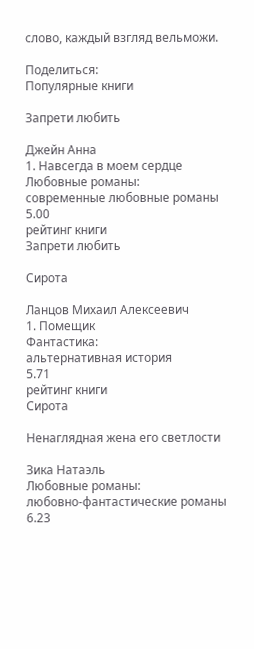слово, каждый взгляд вельможи.

Поделиться:
Популярные книги

Запрети любить

Джейн Анна
1. Навсегда в моем сердце
Любовные романы:
современные любовные романы
5.00
рейтинг книги
Запрети любить

Сирота

Ланцов Михаил Алексеевич
1. Помещик
Фантастика:
альтернативная история
5.71
рейтинг книги
Сирота

Ненаглядная жена его светлости

Зика Натаэль
Любовные романы:
любовно-фантастические романы
6.23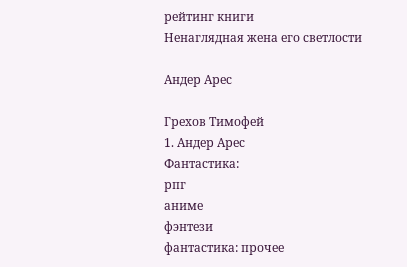рейтинг книги
Ненаглядная жена его светлости

Андер Арес

Грехов Тимофей
1. Андер Арес
Фантастика:
рпг
аниме
фэнтези
фантастика: прочее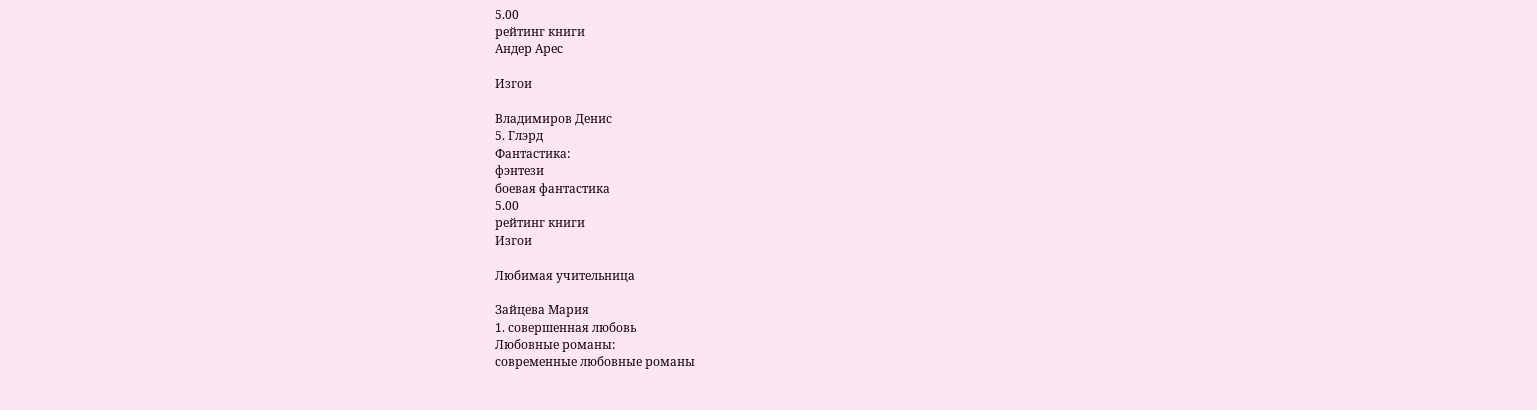5.00
рейтинг книги
Андер Арес

Изгои

Владимиров Денис
5. Глэрд
Фантастика:
фэнтези
боевая фантастика
5.00
рейтинг книги
Изгои

Любимая учительница

Зайцева Мария
1. совершенная любовь
Любовные романы:
современные любовные романы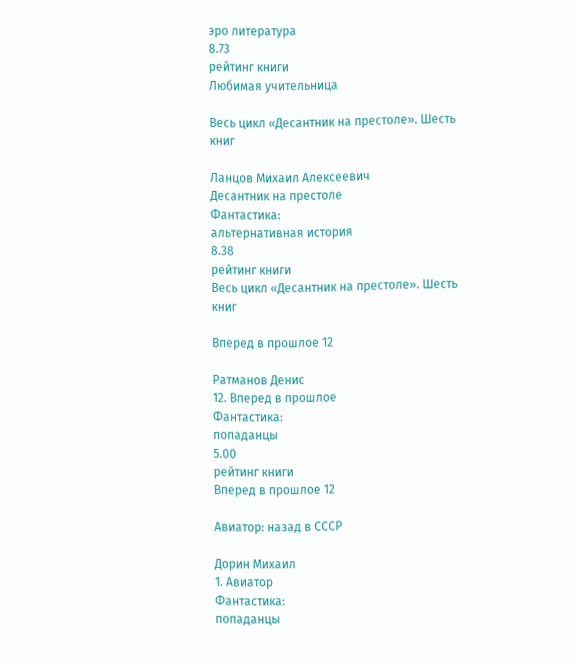эро литература
8.73
рейтинг книги
Любимая учительница

Весь цикл «Десантник на престоле». Шесть книг

Ланцов Михаил Алексеевич
Десантник на престоле
Фантастика:
альтернативная история
8.38
рейтинг книги
Весь цикл «Десантник на престоле». Шесть книг

Вперед в прошлое 12

Ратманов Денис
12. Вперед в прошлое
Фантастика:
попаданцы
5.00
рейтинг книги
Вперед в прошлое 12

Авиатор: назад в СССР

Дорин Михаил
1. Авиатор
Фантастика:
попаданцы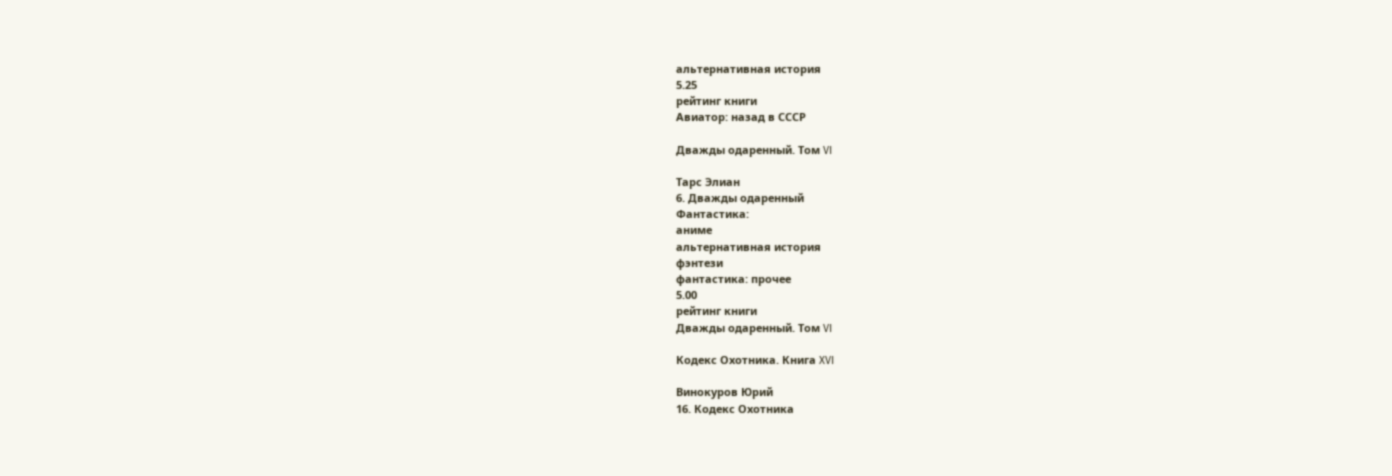альтернативная история
5.25
рейтинг книги
Авиатор: назад в СССР

Дважды одаренный. Том VI

Тарс Элиан
6. Дважды одаренный
Фантастика:
аниме
альтернативная история
фэнтези
фантастика: прочее
5.00
рейтинг книги
Дважды одаренный. Том VI

Кодекс Охотника. Книга XVI

Винокуров Юрий
16. Кодекс Охотника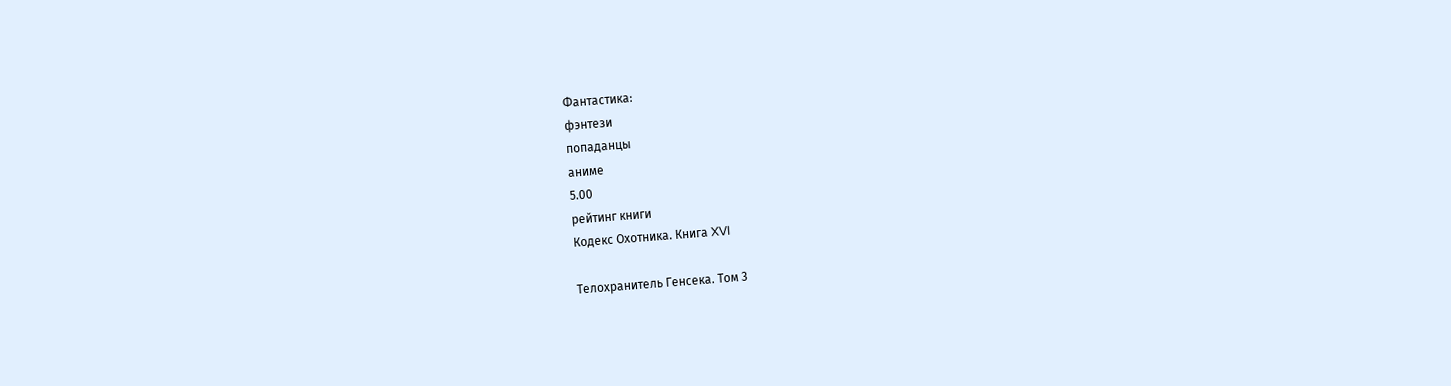Фантастика:
фэнтези
попаданцы
аниме
5.00
рейтинг книги
Кодекс Охотника. Книга XVI

Телохранитель Генсека. Том 3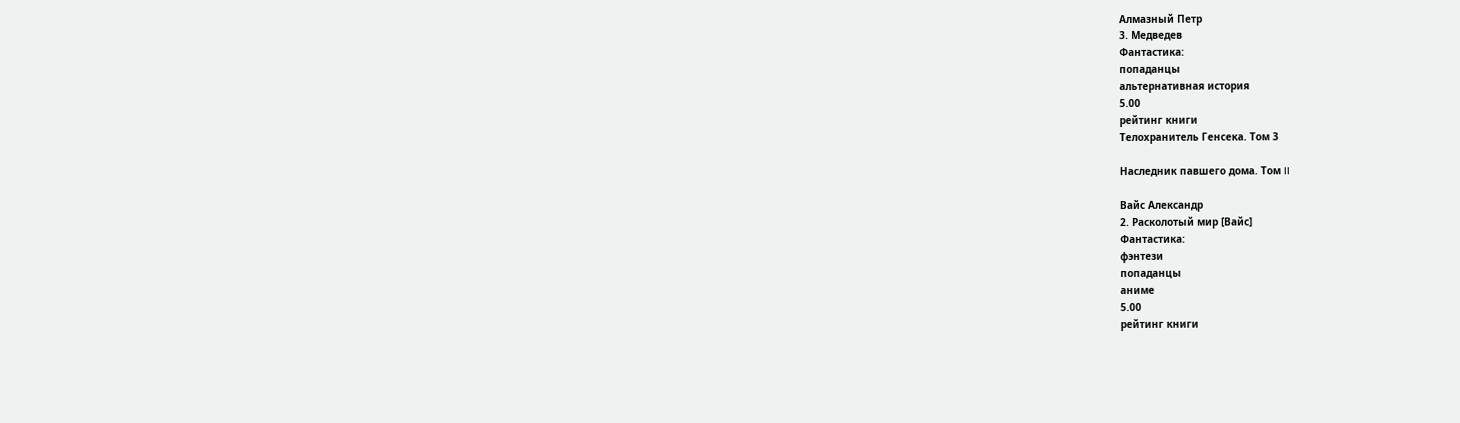Алмазный Петр
3. Медведев
Фантастика:
попаданцы
альтернативная история
5.00
рейтинг книги
Телохранитель Генсека. Том 3

Наследник павшего дома. Том II

Вайс Александр
2. Расколотый мир [Вайс]
Фантастика:
фэнтези
попаданцы
аниме
5.00
рейтинг книги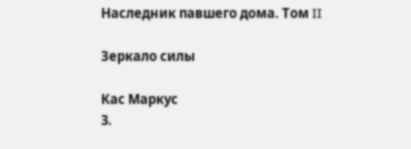Наследник павшего дома. Том II

Зеркало силы

Кас Маркус
3.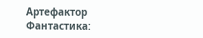Артефактор
Фантастика: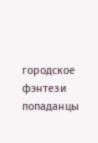городское фэнтези
попаданцы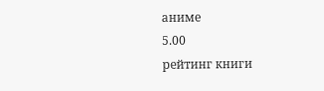аниме
5.00
рейтинг книги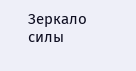Зеркало силы